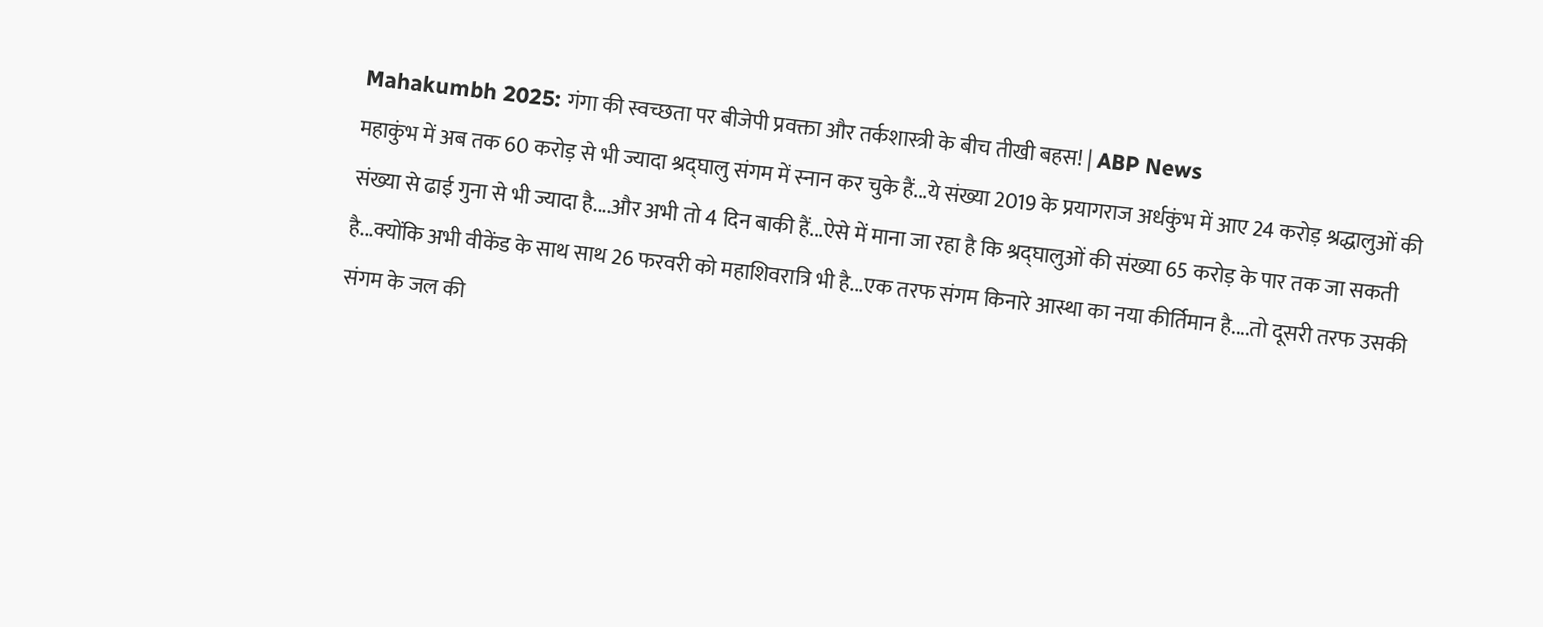Mahakumbh 2025: गंगा की स्वच्छता पर बीजेपी प्रवक्ता और तर्कशास्त्री के बीच तीखी बहस! | ABP News
महाकुंभ में अब तक 60 करोड़ से भी ज्यादा श्रद्घालु संगम में स्नान कर चुके हैं...ये संख्या 2019 के प्रयागराज अर्धकुंभ में आए 24 करोड़ श्रद्धालुओं की संख्या से ढाई गुना से भी ज्यादा है....और अभी तो 4 दिन बाकी हैं...ऐसे में माना जा रहा है कि श्रद्घालुओं की संख्या 65 करोड़ के पार तक जा सकती है...क्योंकि अभी वीकेंड के साथ साथ 26 फरवरी को महाशिवरात्रि भी है...एक तरफ संगम किनारे आस्था का नया कीर्तिमान है....तो दूसरी तरफ उसकी संगम के जल की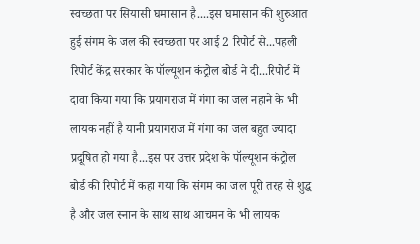स्वच्छता पर सियासी घमासान है....इस घमासान की शुरुआत हुई संगम के जल की स्वच्छता पर आई 2 रिपोर्ट से...पहली रिपोर्ट केंद्र सरकार के पॉल्यूशन कंट्रोल बोर्ड ने दी...रिपोर्ट में दावा किया गया कि प्रयागराज में गंगा का जल नहाने के भी लायक नहीं है यानी प्रयागराज में गंगा का जल बहुत ज्यादा प्रदूषित हो गया है...इस पर उत्तर प्रदेश के पॉल्यूशन कंट्रोल बोर्ड की रिपोर्ट में कहा गया कि संगम का जल पूरी तरह से शुद्ध है और जल स्नान के साथ साथ आचमन के भी लायक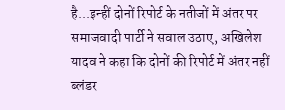है...इन्हीं दोनों रिपोर्ट के नतीजों में अंतर पर समाजवादी पार्टी ने सवाल उठाए, अखिलेश यादव ने कहा कि दोनों की रिपोर्ट में अंतर नहीं ब्लंडर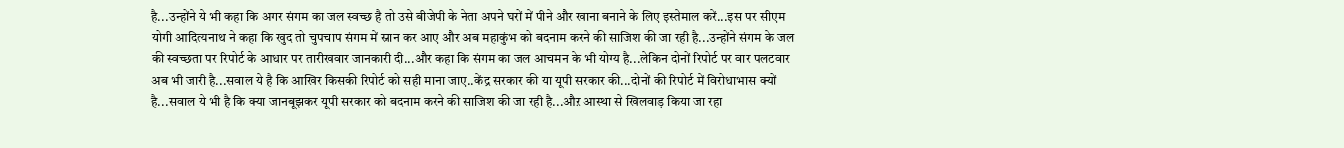है...उन्होंने ये भी कहा कि अगर संगम का जल स्वच्छ है तो उसे बीजेपी के नेता अपने घरों में पीने और खाना बनाने के लिए इस्तेमाल करें...इस पर सीएम योगी आदित्यनाथ ने कहा कि खुद तो चुपचाप संगम में स्नान कर आए और अब महाकुंभ को बदनाम करने की साजिश की जा रही है...उन्होंने संगम के जल की स्वच्छता पर रिपोर्ट के आधार पर तारीखवार जानकारी दी...और कहा कि संगम का जल आचमन के भी योग्य है...लेकिन दोनों रिपोर्ट पर वार पलटवार अब भी जारी है...सवाल ये है कि आखिर किसकी रिपोर्ट को सही माना जाए..केंद्र सरकार की या यूपी सरकार की...दोनों की रिपोर्ट में विरोधाभास क्यों है...सवाल ये भी है कि क्या जानबूझकर यूपी सरकार को बदनाम करने की साजिश की जा रही है...औऱ आस्था से खिलवाड़ किया जा रहा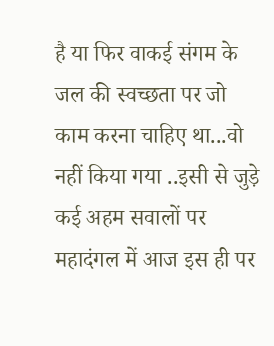है या फिर वाकई संगम के जल की स्वच्छता पर जो काम करना चाहिए था...वो नहीं किया गया ..इसी से जुड़े कई अहम सवालों पर महादंगल में आज इस ही पर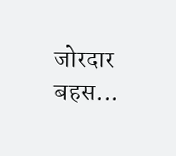जोरदार बहस...